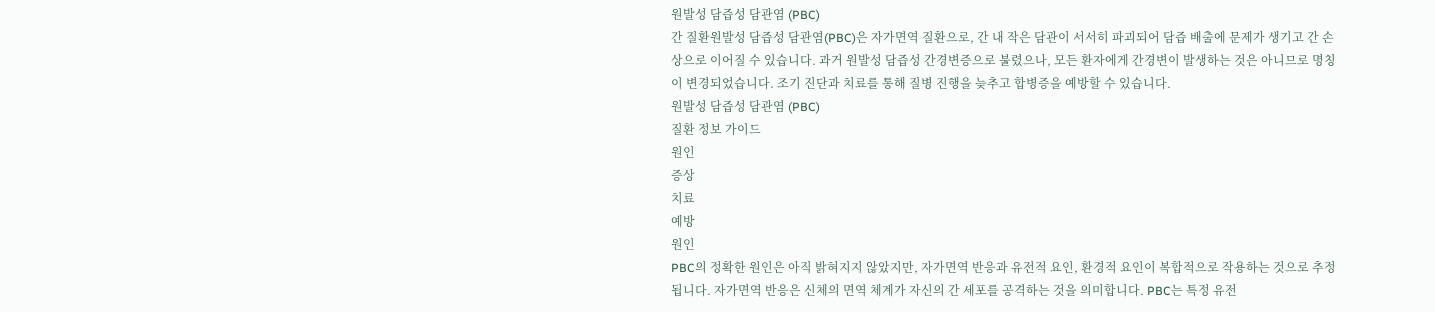원발성 담즙성 담관염 (PBC)
간 질환원발성 담즙성 담관염(PBC)은 자가면역 질환으로, 간 내 작은 담관이 서서히 파괴되어 담즙 배출에 문제가 생기고 간 손상으로 이어질 수 있습니다. 과거 원발성 담즙성 간경변증으로 불렸으나, 모든 환자에게 간경변이 발생하는 것은 아니므로 명칭이 변경되었습니다. 조기 진단과 치료를 통해 질병 진행을 늦추고 합병증을 예방할 수 있습니다.
원발성 담즙성 담관염 (PBC)
질환 정보 가이드
원인
증상
치료
예방
원인
PBC의 정확한 원인은 아직 밝혀지지 않았지만, 자가면역 반응과 유전적 요인, 환경적 요인이 복합적으로 작용하는 것으로 추정됩니다. 자가면역 반응은 신체의 면역 체계가 자신의 간 세포를 공격하는 것을 의미합니다. PBC는 특정 유전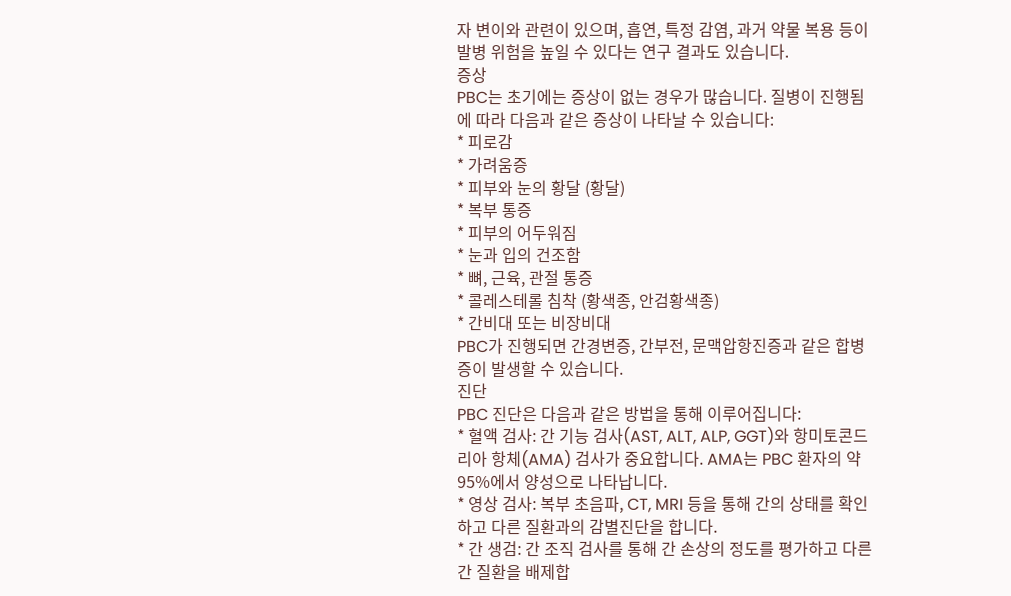자 변이와 관련이 있으며, 흡연, 특정 감염, 과거 약물 복용 등이 발병 위험을 높일 수 있다는 연구 결과도 있습니다.
증상
PBC는 초기에는 증상이 없는 경우가 많습니다. 질병이 진행됨에 따라 다음과 같은 증상이 나타날 수 있습니다:
* 피로감
* 가려움증
* 피부와 눈의 황달 (황달)
* 복부 통증
* 피부의 어두워짐
* 눈과 입의 건조함
* 뼈, 근육, 관절 통증
* 콜레스테롤 침착 (황색종, 안검황색종)
* 간비대 또는 비장비대
PBC가 진행되면 간경변증, 간부전, 문맥압항진증과 같은 합병증이 발생할 수 있습니다.
진단
PBC 진단은 다음과 같은 방법을 통해 이루어집니다:
* 혈액 검사: 간 기능 검사(AST, ALT, ALP, GGT)와 항미토콘드리아 항체(AMA) 검사가 중요합니다. AMA는 PBC 환자의 약 95%에서 양성으로 나타납니다.
* 영상 검사: 복부 초음파, CT, MRI 등을 통해 간의 상태를 확인하고 다른 질환과의 감별진단을 합니다.
* 간 생검: 간 조직 검사를 통해 간 손상의 정도를 평가하고 다른 간 질환을 배제합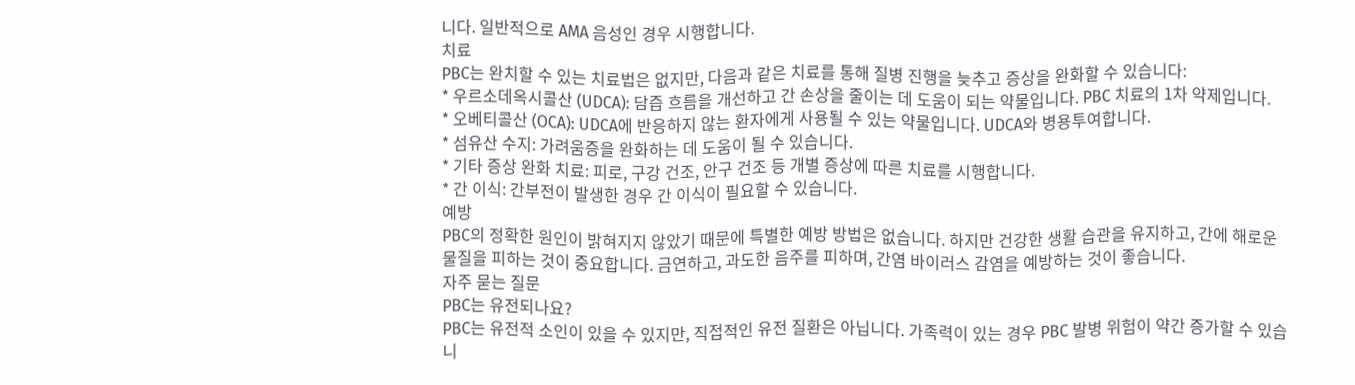니다. 일반적으로 AMA 음성인 경우 시행합니다.
치료
PBC는 완치할 수 있는 치료법은 없지만, 다음과 같은 치료를 통해 질병 진행을 늦추고 증상을 완화할 수 있습니다:
* 우르소데옥시콜산 (UDCA): 담즙 흐름을 개선하고 간 손상을 줄이는 데 도움이 되는 약물입니다. PBC 치료의 1차 약제입니다.
* 오베티콜산 (OCA): UDCA에 반응하지 않는 환자에게 사용될 수 있는 약물입니다. UDCA와 병용투여합니다.
* 섬유산 수지: 가려움증을 완화하는 데 도움이 될 수 있습니다.
* 기타 증상 완화 치료: 피로, 구강 건조, 안구 건조 등 개별 증상에 따른 치료를 시행합니다.
* 간 이식: 간부전이 발생한 경우 간 이식이 필요할 수 있습니다.
예방
PBC의 정확한 원인이 밝혀지지 않았기 때문에 특별한 예방 방법은 없습니다. 하지만 건강한 생활 습관을 유지하고, 간에 해로운 물질을 피하는 것이 중요합니다. 금연하고, 과도한 음주를 피하며, 간염 바이러스 감염을 예방하는 것이 좋습니다.
자주 묻는 질문
PBC는 유전되나요?
PBC는 유전적 소인이 있을 수 있지만, 직접적인 유전 질환은 아닙니다. 가족력이 있는 경우 PBC 발병 위험이 약간 증가할 수 있습니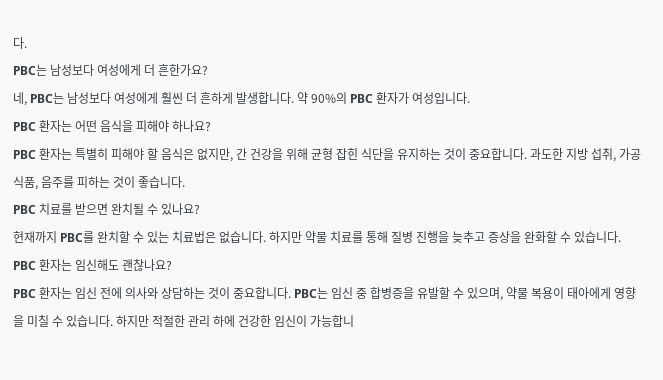다.
PBC는 남성보다 여성에게 더 흔한가요?
네, PBC는 남성보다 여성에게 훨씬 더 흔하게 발생합니다. 약 90%의 PBC 환자가 여성입니다.
PBC 환자는 어떤 음식을 피해야 하나요?
PBC 환자는 특별히 피해야 할 음식은 없지만, 간 건강을 위해 균형 잡힌 식단을 유지하는 것이 중요합니다. 과도한 지방 섭취, 가공 식품, 음주를 피하는 것이 좋습니다.
PBC 치료를 받으면 완치될 수 있나요?
현재까지 PBC를 완치할 수 있는 치료법은 없습니다. 하지만 약물 치료를 통해 질병 진행을 늦추고 증상을 완화할 수 있습니다.
PBC 환자는 임신해도 괜찮나요?
PBC 환자는 임신 전에 의사와 상담하는 것이 중요합니다. PBC는 임신 중 합병증을 유발할 수 있으며, 약물 복용이 태아에게 영향을 미칠 수 있습니다. 하지만 적절한 관리 하에 건강한 임신이 가능합니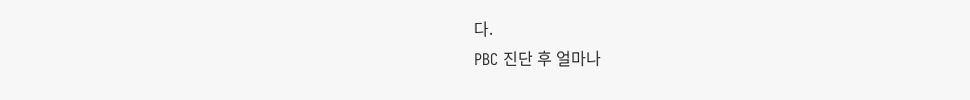다.
PBC 진단 후 얼마나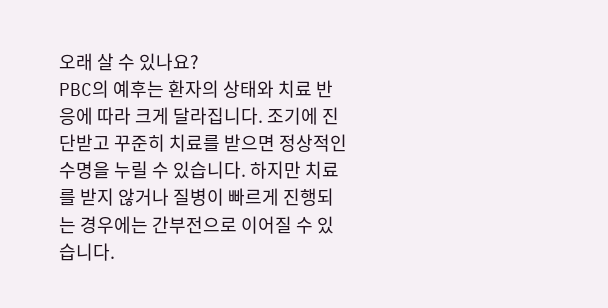오래 살 수 있나요?
PBC의 예후는 환자의 상태와 치료 반응에 따라 크게 달라집니다. 조기에 진단받고 꾸준히 치료를 받으면 정상적인 수명을 누릴 수 있습니다. 하지만 치료를 받지 않거나 질병이 빠르게 진행되는 경우에는 간부전으로 이어질 수 있습니다.